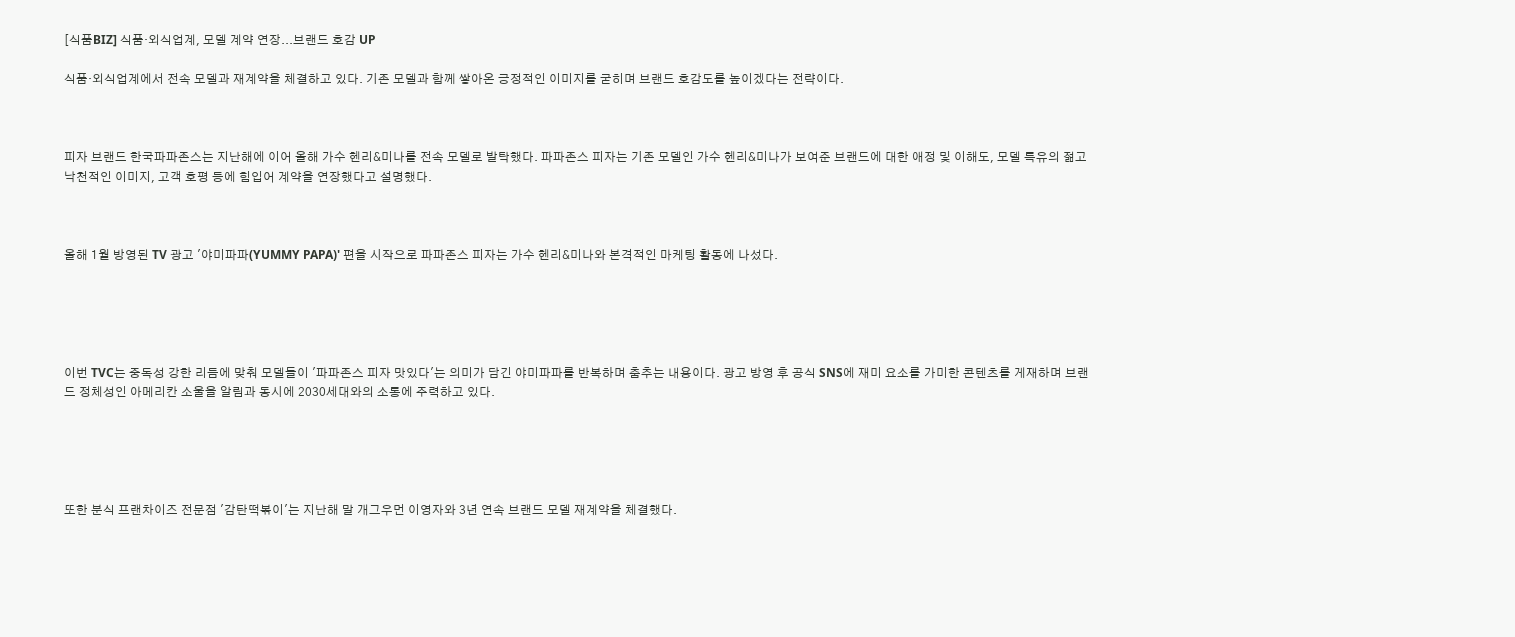[식품BIZ] 식품·외식업계, 모델 계약 연장...브랜드 호감 UP

식품·외식업계에서 전속 모델과 재계약을 체결하고 있다. 기존 모델과 함께 쌓아온 긍정적인 이미지를 굳히며 브랜드 호감도를 높이겠다는 전략이다.



피자 브랜드 한국파파존스는 지난해에 이어 올해 가수 헨리&미나를 전속 모델로 발탁했다. 파파존스 피자는 기존 모델인 가수 헨리&미나가 보여준 브랜드에 대한 애정 및 이해도, 모델 특유의 젊고 낙천적인 이미지, 고객 호평 등에 힘입어 계약을 연장했다고 설명했다.



올해 1월 방영된 TV 광고 '야미파파(YUMMY PAPA)' 편을 시작으로 파파존스 피자는 가수 헨리&미나와 본격적인 마케팅 활동에 나섰다.





이번 TVC는 중독성 강한 리듬에 맞춰 모델들이 '파파존스 피자 맛있다'는 의미가 담긴 야미파파를 반복하며 춤추는 내용이다. 광고 방영 후 공식 SNS에 재미 요소를 가미한 콘텐츠를 게재하며 브랜드 정체성인 아메리칸 소울을 알림과 동시에 2030세대와의 소통에 주력하고 있다.





또한 분식 프랜차이즈 전문점 '감탄떡볶이'는 지난해 말 개그우먼 이영자와 3년 연속 브랜드 모델 재계약을 체결했다.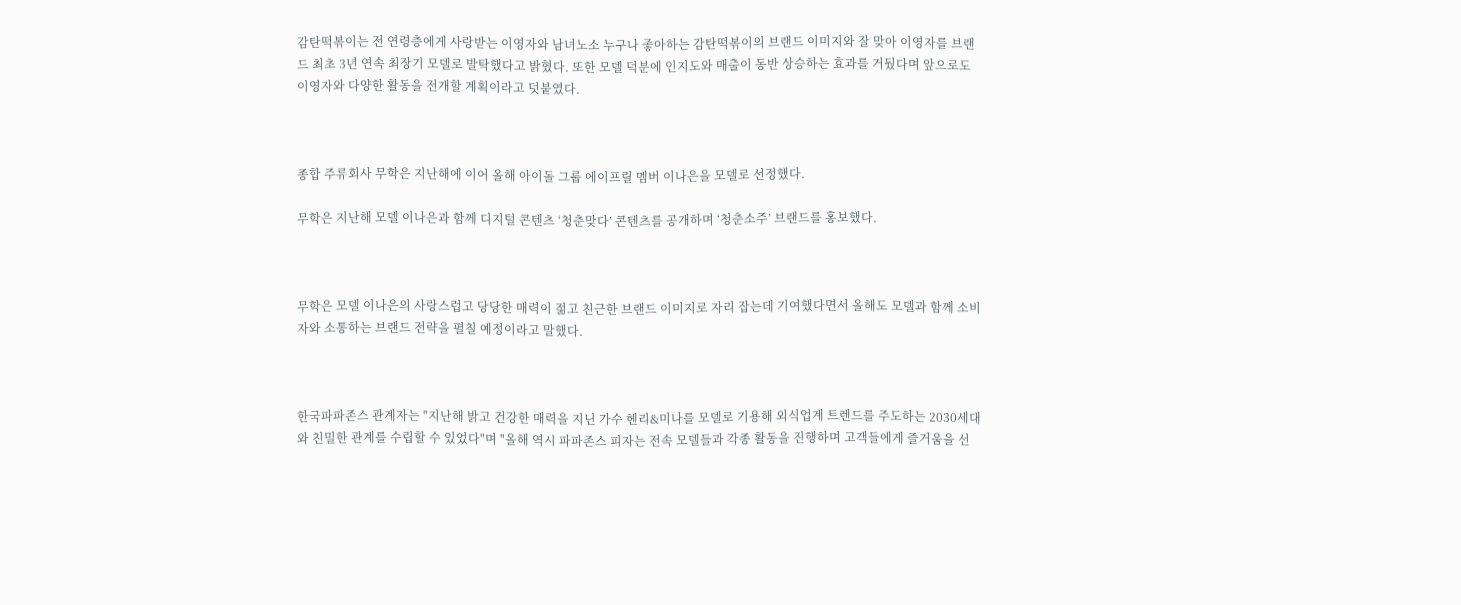감탄떡볶이는 전 연령층에게 사랑받는 이영자와 남녀노소 누구나 좋아하는 감탄떡볶이의 브랜드 이미지와 잘 맞아 이영자를 브랜드 최초 3년 연속 최장기 모델로 발탁했다고 밝혔다. 또한 모델 덕분에 인지도와 매출이 동반 상승하는 효과를 거뒀다며 앞으로도 이영자와 다양한 활동을 전개할 계획이라고 덧붙였다.



종합 주류회사 무학은 지난해에 이어 올해 아이돌 그룹 에이프릴 멤버 이나은을 모델로 선정했다.

무학은 지난해 모델 이나은과 함께 디지털 콘텐츠 ‘청춘맞다’ 콘텐츠를 공개하며 ‘청춘소주’ 브랜드를 홍보했다.



무학은 모델 이나은의 사랑스럽고 당당한 매력이 젊고 친근한 브랜드 이미지로 자리 잡는데 기여했다면서 올해도 모델과 함께 소비자와 소통하는 브랜드 전략을 펼칠 예정이라고 말했다.



한국파파존스 관계자는 "지난해 밝고 건강한 매력을 지닌 가수 헨리&미나를 모델로 기용해 외식업계 트렌드를 주도하는 2030세대와 친밀한 관계를 수립할 수 있었다"며 "올해 역시 파파존스 피자는 전속 모델들과 각종 활동을 진행하며 고객들에게 즐거움을 선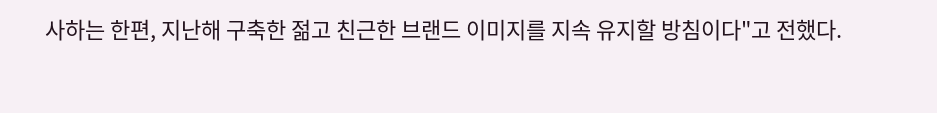사하는 한편, 지난해 구축한 젊고 친근한 브랜드 이미지를 지속 유지할 방침이다"고 전했다.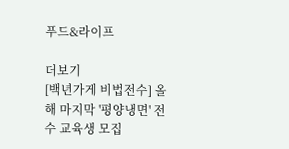푸드&라이프

더보기
[백년가게 비법전수] 올해 마지막 '평양냉면' 전수 교육생 모집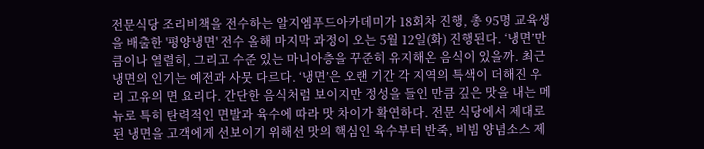전문식당 조리비책을 전수하는 알지엠푸드아카데미가 18회차 진행, 총 95명 교육생을 배출한 '평양냉면' 전수 올해 마지막 과정이 오는 5월 12일(화) 진행된다. ‘냉면’만큼이나 열렬히, 그리고 수준 있는 마니아층을 꾸준히 유지해온 음식이 있을까. 최근 냉면의 인기는 예전과 사뭇 다르다. ‘냉면’은 오랜 기간 각 지역의 특색이 더해진 우리 고유의 면 요리다. 간단한 음식처럼 보이지만 정성을 들인 만큼 깊은 맛을 내는 메뉴로 특히 탄력적인 면발과 육수에 따라 맛 차이가 확연하다. 전문 식당에서 제대로 된 냉면을 고객에게 선보이기 위해선 맛의 핵심인 육수부터 반죽, 비빔 양념소스 제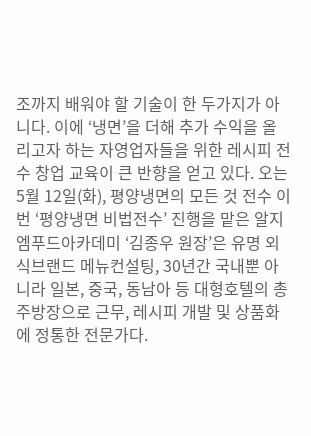조까지 배워야 할 기술이 한 두가지가 아니다. 이에 ‘냉면’을 더해 추가 수익을 올리고자 하는 자영업자들을 위한 레시피 전수 창업 교육이 큰 반향을 얻고 있다. 오는 5월 12일(화), 평양냉면의 모든 것 전수 이번 ‘평양냉면 비법전수’ 진행을 맡은 알지엠푸드아카데미 ‘김종우 원장’은 유명 외식브랜드 메뉴컨설팅, 30년간 국내뿐 아니라 일본, 중국, 동남아 등 대형호텔의 총주방장으로 근무, 레시피 개발 및 상품화에 정통한 전문가다.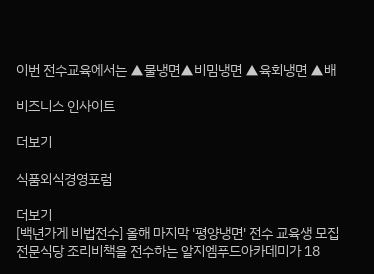이번 전수교육에서는 ▲물냉면▲비밈냉면 ▲육회냉면 ▲배

비즈니스 인사이트

더보기

식품외식경영포럼

더보기
[백년가게 비법전수] 올해 마지막 '평양냉면' 전수 교육생 모집
전문식당 조리비책을 전수하는 알지엠푸드아카데미가 18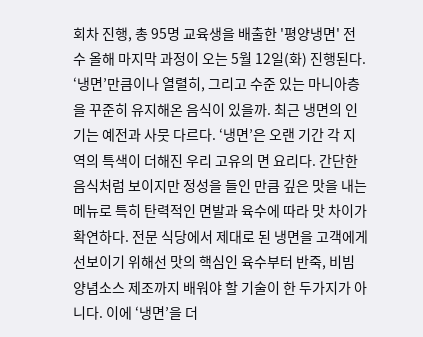회차 진행, 총 95명 교육생을 배출한 '평양냉면' 전수 올해 마지막 과정이 오는 5월 12일(화) 진행된다. ‘냉면’만큼이나 열렬히, 그리고 수준 있는 마니아층을 꾸준히 유지해온 음식이 있을까. 최근 냉면의 인기는 예전과 사뭇 다르다. ‘냉면’은 오랜 기간 각 지역의 특색이 더해진 우리 고유의 면 요리다. 간단한 음식처럼 보이지만 정성을 들인 만큼 깊은 맛을 내는 메뉴로 특히 탄력적인 면발과 육수에 따라 맛 차이가 확연하다. 전문 식당에서 제대로 된 냉면을 고객에게 선보이기 위해선 맛의 핵심인 육수부터 반죽, 비빔 양념소스 제조까지 배워야 할 기술이 한 두가지가 아니다. 이에 ‘냉면’을 더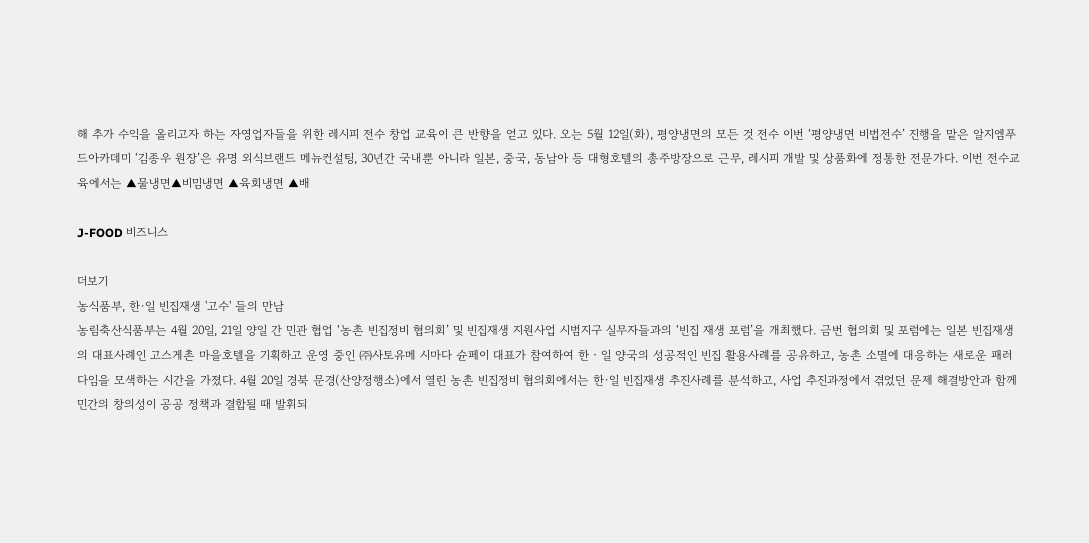해 추가 수익을 올리고자 하는 자영업자들을 위한 레시피 전수 창업 교육이 큰 반향을 얻고 있다. 오는 5월 12일(화), 평양냉면의 모든 것 전수 이번 ‘평양냉면 비법전수’ 진행을 맡은 알지엠푸드아카데미 ‘김종우 원장’은 유명 외식브랜드 메뉴컨설팅, 30년간 국내뿐 아니라 일본, 중국, 동남아 등 대형호텔의 총주방장으로 근무, 레시피 개발 및 상품화에 정통한 전문가다. 이번 전수교육에서는 ▲물냉면▲비밈냉면 ▲육회냉면 ▲배

J-FOOD 비즈니스

더보기
농식품부, 한·일 빈집재생 '고수' 들의 만남
농림축산식품부는 4월 20일, 21일 양일 간 민관 협업 ‘농촌 빈집정비 협의회’ 및 빈집재생 지원사업 시범지구 실무자들과의 ‘빈집 재생 포럼’을 개최했다. 금번 협의회 및 포럼에는 일본 빈집재생의 대표사례인 고스게촌 마을호텔을 기획하고 운영 중인 ㈜사토유메 시마다 슌페이 대표가 참여하여 한‧일 양국의 성공적인 빈집 활용사례를 공유하고, 농촌 소멸에 대응하는 새로운 패러다임을 모색하는 시간을 가졌다. 4월 20일 경북 문경(산양정행소)에서 열린 농촌 빈집정비 협의회에서는 한·일 빈집재생 추진사례를 분석하고, 사업 추진과정에서 겪었던 문제 해결방안과 함께 민간의 창의성이 공공 정책과 결합될 때 발휘되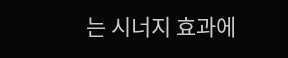는 시너지 효과에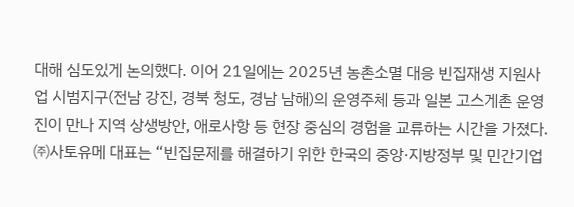대해 심도있게 논의했다. 이어 21일에는 2025년 농촌소멸 대응 빈집재생 지원사업 시범지구(전남 강진, 경북 청도, 경남 남해)의 운영주체 등과 일본 고스게촌 운영진이 만나 지역 상생방안, 애로사항 등 현장 중심의 경험을 교류하는 시간을 가졌다. ㈜사토유메 대표는 “빈집문제를 해결하기 위한 한국의 중앙·지방정부 및 민간기업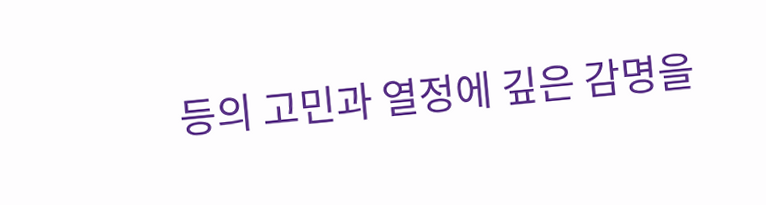등의 고민과 열정에 깊은 감명을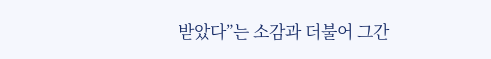받았다”는 소감과 더불어 그간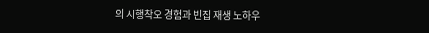의 시행착오 경험과 빈집 재생 노하우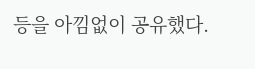등을 아낌없이 공유했다.